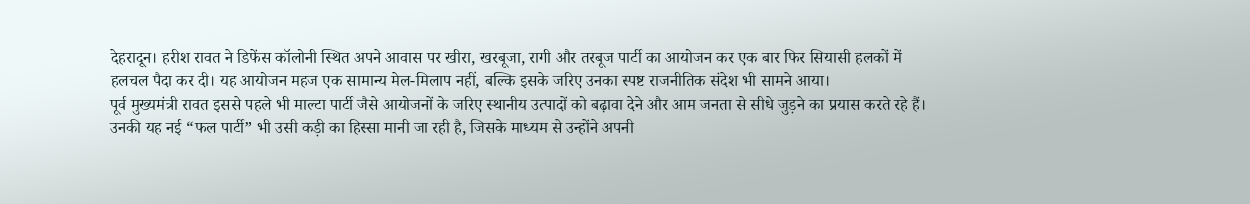देहरादून। हरीश रावत ने डिफेंस कॉलोनी स्थित अपने आवास पर खीरा, खरबूजा, रागी और तरबूज पार्टी का आयोजन कर एक बार फिर सियासी हलकों में हलचल पैदा कर दी। यह आयोजन महज एक सामान्य मेल-मिलाप नहीं, बल्कि इसके जरिए उनका स्पष्ट राजनीतिक संदेश भी सामने आया।
पूर्व मुख्यमंत्री रावत इससे पहले भी माल्टा पार्टी जैसे आयोजनों के जरिए स्थानीय उत्पादों को बढ़ावा देने और आम जनता से सीधे जुड़ने का प्रयास करते रहे हैं। उनकी यह नई “फल पार्टी” भी उसी कड़ी का हिस्सा मानी जा रही है, जिसके माध्यम से उन्होंने अपनी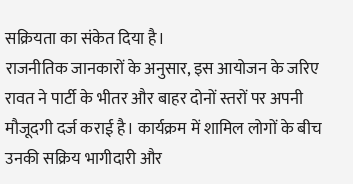सक्रियता का संकेत दिया है।
राजनीतिक जानकारों के अनुसार, इस आयोजन के जरिए रावत ने पार्टी के भीतर और बाहर दोनों स्तरों पर अपनी मौजूदगी दर्ज कराई है। कार्यक्रम में शामिल लोगों के बीच उनकी सक्रिय भागीदारी और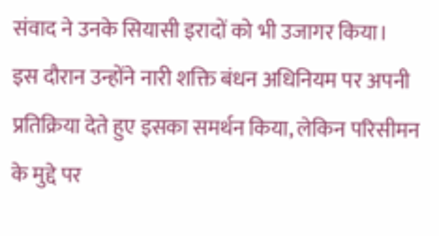संवाद ने उनके सियासी इरादों को भी उजागर किया।
इस दौरान उन्होंने नारी शक्ति बंधन अधिनियम पर अपनी प्रतिक्रिया देते हुए इसका समर्थन किया, लेकिन परिसीमन के मुद्दे पर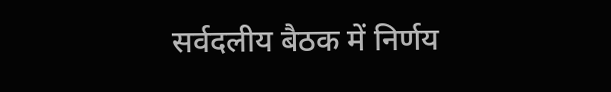सर्वदलीय बैठक में निर्णय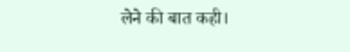लेने की बात कही।